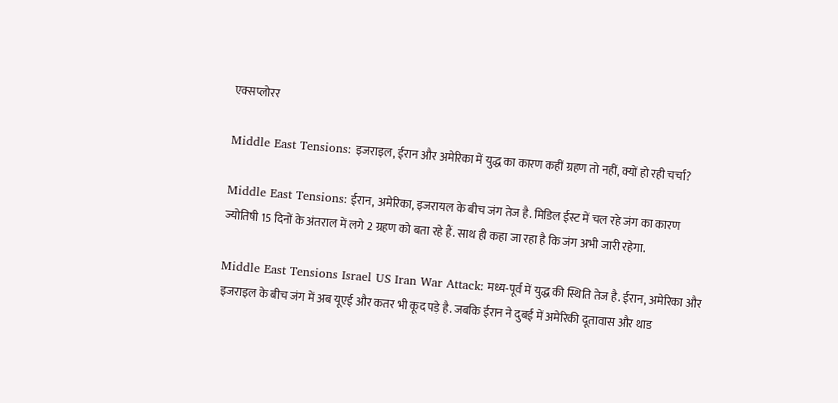एक्सप्लोरर

Middle East Tensions: इजराइल, ईरान और अमेरिका में युद्ध का कारण कहीं ग्रहण तो नहीं, क्यों हो रही चर्चा?

Middle East Tensions: ईरान, अमेरिका, इजरायल के बीच जंग तेज है. मिडिल ईस्ट में चल रहे जंग का कारण ज्योतिषी 15 दिनों के अंतराल में लगे 2 ग्रहण को बता रहे हैं. साथ ही कहा जा रहा है कि जंग अभी जारी रहेगा.

Middle East Tensions Israel US Iran War Attack: मध्य-पूर्व में युद्ध की स्थिति तेज है. ईरान, अमेरिका और इजराइल के बीच जंग में अब यूएई और कतर भी कूद पड़े है. जबकि ईरान ने दुबई में अमेरिकी दूतावास और थाड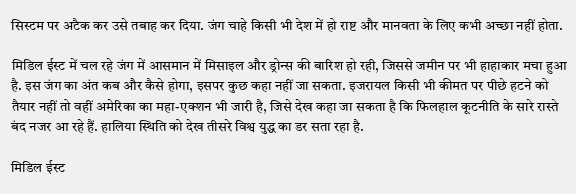सिस्टम पर अटैक कर उसे तबाह कर दिया. जंग चाहे किसी भी देश में हो राष्ट और मानवता के लिए कभी अच्छा नहीं होता.

मिडिल ईस्ट में चल रहे जंग में आसमान में मिसाइल और ड्रोन्स की बारिश हो रही, जिससे जमीन पर भी हाहाकार मचा हुआ है. इस जंग का अंत कब और कैसे होगा, इसपर कुछ कहा नहीं जा सकता. इजरायल किसी भी कीमत पर पीछे हटने को तैयार नहीं तो वहीं अमेरिका का महा-एक्शन भी जारी है, जिसे देख कहा जा सकता है कि फिलहाल कूटनीति के सारे रास्ते बंद नजर आ रहे हैं. हालिया स्थिति को देख तीसरे विश्व युद्ध का डर सता रहा है.

मिडिल ईस्ट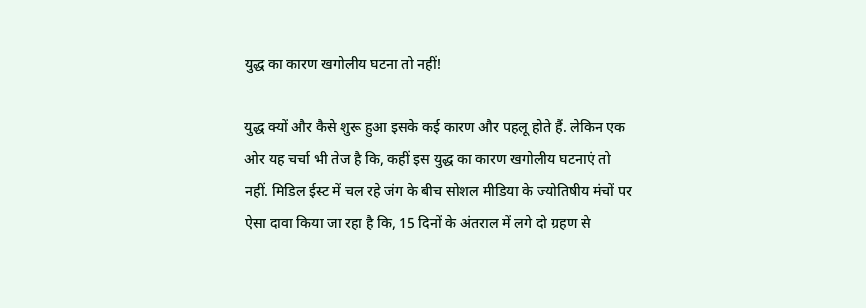युद्ध का कारण खगोलीय घटना तो नहीं!

युद्ध क्यों और कैसे शुरू हुआ इसके कई कारण और पहलू होते हैं. लेकिन एक ओर यह चर्चा भी तेज है कि, कहीं इस युद्ध का कारण खगोलीय घटनाएं तो नहीं. मिडिल ईस्ट में चल रहे जंग के बीच सोशल मीडिया के ज्योतिषीय मंचों पर ऐसा दावा किया जा रहा है कि, 15 दिनों के अंतराल में लगे दो ग्रहण से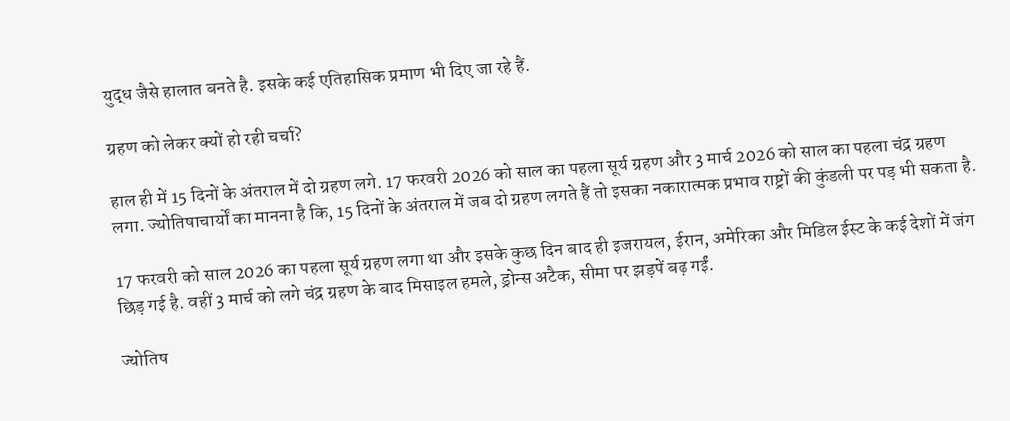युद्ध जैसे हालात बनते है. इसके कई एतिहासिक प्रमाण भी दिए जा रहे हैं.

ग्रहण को लेकर क्यों हो रही चर्चा?

हाल ही में 15 दिनों के अंतराल में दो ग्रहण लगे. 17 फरवरी 2026 को साल का पहला सूर्य ग्रहण और 3 मार्च 2026 को साल का पहला चंद्र ग्रहण लगा. ज्योतिषाचार्यों का मानना है कि, 15 दिनों के अंतराल में जब दो ग्रहण लगते हैं तो इसका नकारात्मक प्रभाव राष्ट्रों की कुंडली पर पड़ भी सकता है.

17 फरवरी को साल 2026 का पहला सूर्य ग्रहण लगा था और इसके कुछ दिन बाद ही इजरायल, ईरान, अमेरिका और मिडिल ईस्ट के कई देशों में जंग छिड़ गई है. वहीं 3 मार्च को लगे चंद्र ग्रहण के बाद मिसाइल हमले, ड्रोन्स अटैक, सीमा पर झड़पें बढ़ गईं.

ज्योतिष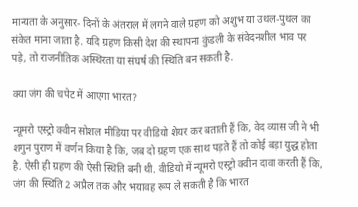मान्यता के अनुसार- दिनों के अंतराल में लगने वाले ग्रहण को अशुभ या उथल-पुथल का संकेत माना जाता है. यदि ग्रहण किसी देश की स्थापना कुंडली के संवेदनशील भाव पर पड़े, तो राजनीतिक अस्थिरता या संघर्ष की स्थिति बन सकती है.

क्या जंग की चपेट में आएगा भारत?

न्यूमरो एस्ट्रो क्वीन सोशल मीडिया पर वीडियो शेयर कर बताती हैं कि, वेद व्यास जी ने भी शगुन पुराण में वर्णन किया है कि, जब दो ग्रहण एक साथ पड़ते हैं तो कोई बड़ा युद्ध होता है. ऐसी ही ग्रहण की ऐसी स्थिति बनी थी. वीडियो में न्यूमरो एस्ट्रो क्वीन दावा करती हैं कि, जंग की स्थिति 2 अप्रैल तक और भयावह रूप ले सकती है कि भारत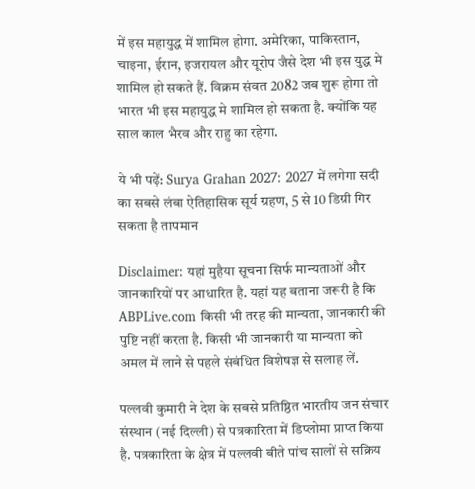में इस महायुद्ध में शामिल होगा. अमेरिका, पाकिस्तान, चाइना, ईरान, इजरायल और यूरोप जैसे देश भी इस युद्ध मे शामिल हो सकते हैं. विक्रम संवत 2082 जब शुरू होगा तो भारत भी इस महायुद्ध मे शामिल हो सकता है. क्योंकि यह साल काल भैरव और राहु का रहेगा.

ये भी पढ़ें: Surya Grahan 2027: 2027 में लगेगा सदी का सबसे लंबा ऐतिहासिक सूर्य ग्रहण, 5 से 10 डिग्री गिर सकता है तापमान

Disclaimer: यहां मुहैया सूचना सिर्फ मान्यताओं और जानकारियों पर आधारित है. यहां यह बताना जरूरी है कि ABPLive.com किसी भी तरह की मान्यता, जानकारी की पुष्टि नहीं करता है. किसी भी जानकारी या मान्यता को अमल में लाने से पहले संबंधित विशेषज्ञ से सलाह लें.

पल्लवी कुमारी ने देश के सबसे प्रतिष्ठित भारतीय जन संचार संस्थान (नई दिल्ली) से पत्रकारिता में डिप्लोमा प्राप्त किया है. पत्रकारिता के क्षेत्र में पल्लवी बीते पांच सालों से सक्रिय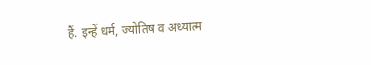हैं. इन्हें धर्म, ज्योतिष व अध्यात्म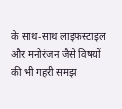के साथ-साथ लाइफस्टाइल और मनोरंजन जैसे विषयों की भी गहरी समझ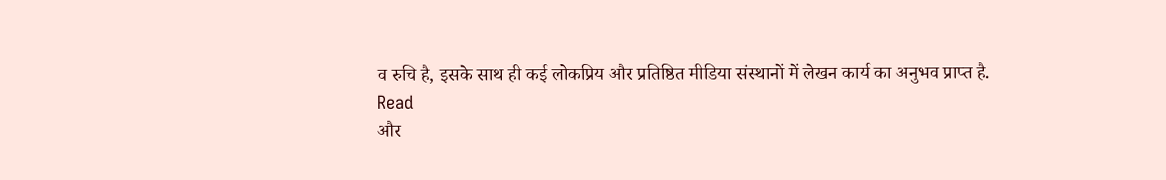व रुचि है, इसके साथ ही कई लोकप्रिय और प्रतिष्ठित मीडिया संस्थानों में लेखन कार्य का अनुभव प्राप्त है.
Read
और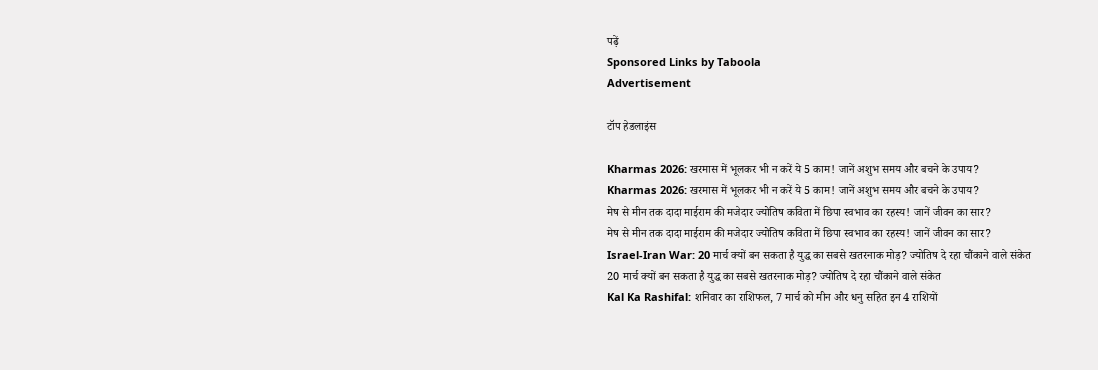पढ़ें
Sponsored Links by Taboola
Advertisement

टॉप हेडलाइंस

Kharmas 2026: खरमास में भूलकर भी न करें ये 5 काम! जानें अशुभ समय और बचने के उपाय?
Kharmas 2026: खरमास में भूलकर भी न करें ये 5 काम! जानें अशुभ समय और बचने के उपाय?
मेष से मीन तक दादा माईराम की मजेदार ज्योतिष कविता में छिपा स्वभाव का रहस्य! जानें जीवन का सार?
मेष से मीन तक दादा माईराम की मजेदार ज्योतिष कविता में छिपा स्वभाव का रहस्य! जानें जीवन का सार?
Israel-Iran War: 20 मार्च क्यों बन सकता है युद्ध का सबसे खतरनाक मोड़? ज्योतिष दे रहा चौंकाने वाले संकेत
20 मार्च क्यों बन सकता है युद्ध का सबसे खतरनाक मोड़? ज्योतिष दे रहा चौंकाने वाले संकेत
Kal Ka Rashifal: शनिवार का राशिफल, 7 मार्च को मीन और धनु सहित इन 4 राशियों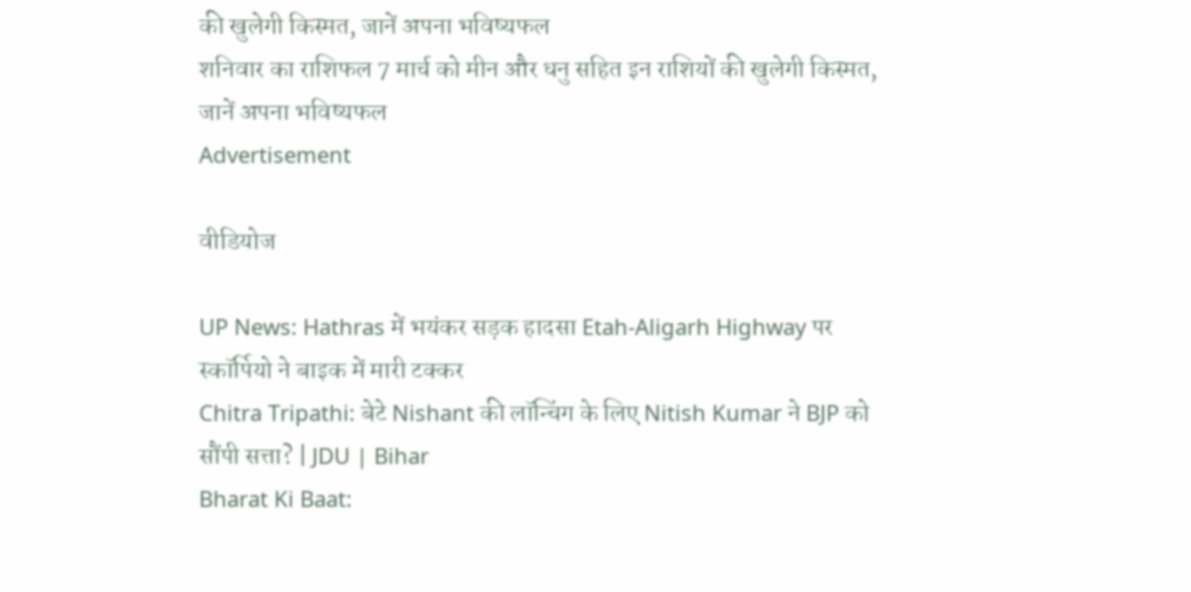की खुलेगी किस्मत, जानें अपना भविष्यफल
शनिवार का राशिफल 7 मार्च को मीन और धनु सहित इन राशियों की खुलेगी किस्मत, जानें अपना भविष्यफल
Advertisement

वीडियोज

UP News: Hathras में भयंकर सड़क हादसा Etah-Aligarh Highway पर स्कॉर्पियो ने बाइक में मारी टक्कर
Chitra Tripathi: बेटे Nishant की लॉन्चिंग के लिए Nitish Kumar ने BJP को सौंपी सत्ता? | JDU | Bihar
Bharat Ki Baat: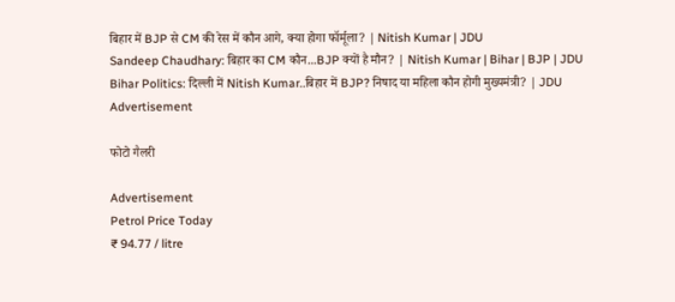बिहार में BJP से CM की रेस में कौन आगे, क्या होगा फॉर्मूला? | Nitish Kumar | JDU
Sandeep Chaudhary: बिहार का CM कौन...BJP क्यों है मौन? | Nitish Kumar | Bihar | BJP | JDU
Bihar Politics: दिल्ली में Nitish Kumar..बिहार में BJP? निषाद या महिला कौन होगी मुख्यमंत्री? | JDU
Advertisement

फोटो गैलरी

Advertisement
Petrol Price Today
₹ 94.77 / litre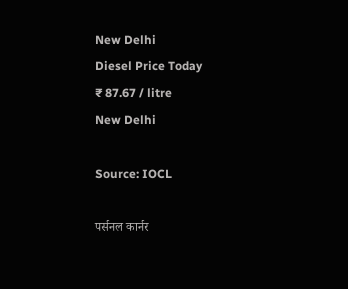New Delhi
Diesel Price Today
₹ 87.67 / litre
New Delhi

Source: IOCL

पर्सनल कार्नर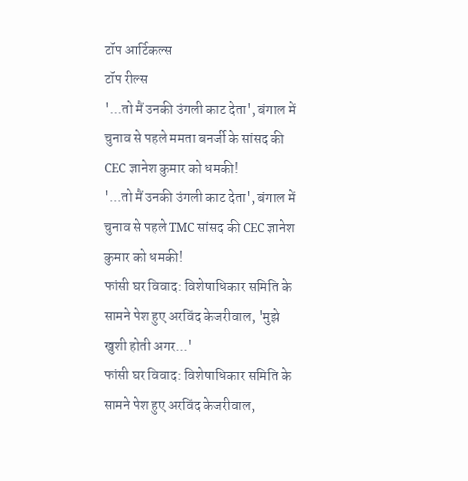टॉप आर्टिकल्स
टॉप रील्स
'...तो मैं उनकी उंगली काट देता', बंगाल में चुनाव से पहले ममता बनर्जी के सांसद की CEC ज्ञानेश कुमार को धमकी!
'...तो मैं उनकी उंगली काट देता', बंगाल में चुनाव से पहले TMC सांसद की CEC ज्ञानेश कुमार को धमकी!
फांसी घर विवाद: विशेषाधिकार समिति के सामने पेश हुए अरविंद केजरीवाल, 'मुझे खुशी होती अगर...'
फांसी घर विवाद: विशेषाधिकार समिति के सामने पेश हुए अरविंद केजरीवाल,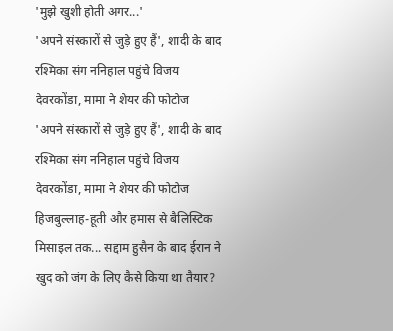'मुझे खुशी होती अगर...'
'अपने संस्कारों से जुड़े हुए हैं', शादी के बाद रश्मिका संग ननिहाल पहुंचे विजय देवरकोंडा, मामा ने शेयर की फोटोज
'अपने संस्कारों से जुड़े हुए हैं', शादी के बाद रश्मिका संग ननिहाल पहुंचे विजय देवरकोंडा, मामा ने शेयर की फोटोज
हिजबुल्लाह-हूती और हमास से बैलिस्टिक मिसाइल तक... सद्दाम हुसैन के बाद ईरान ने खुद को जंग के लिए कैसे किया था तैयार?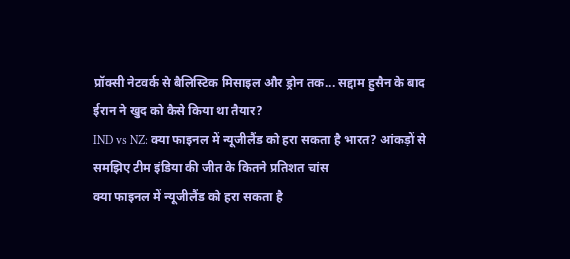प्रॉक्सी नेटवर्क से बैलिस्टिक मिसाइल और ड्रोन तक... सद्दाम हुसैन के बाद ईरान ने खुद को कैसे किया था तैयार?
IND vs NZ: क्या फाइनल में न्यूजीलैंड को हरा सकता है भारत? आंकड़ों से समझिए टीम इंडिया की जीत के कितने प्रतिशत चांस
क्या फाइनल में न्यूजीलैंड को हरा सकता है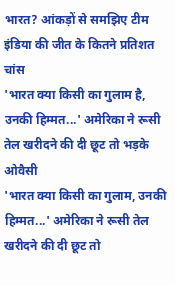भारत? आंकड़ों से समझिए टीम इंडिया की जीत के कितने प्रतिशत चांस
'भारत क्या किसी का गुलाम है, उनकी हिम्मत...' अमेरिका ने रूसी तेल खरीदने की दी छूट तो भड़के ओवैसी
'भारत क्या किसी का गुलाम, उनकी हिम्मत...' अमेरिका ने रूसी तेल खरीदने की दी छूट तो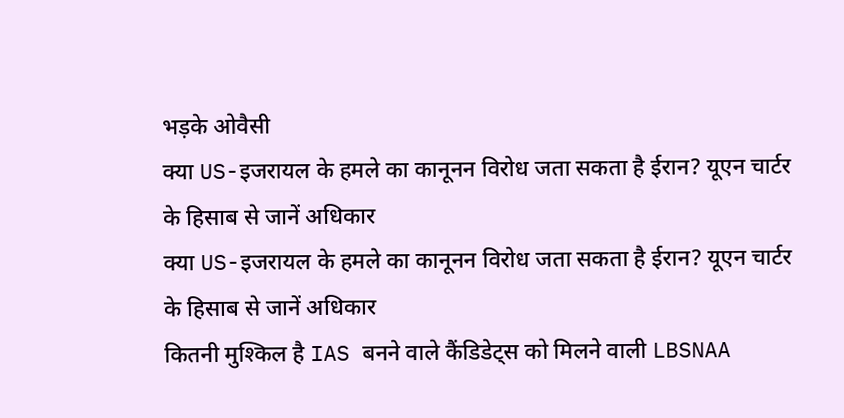भड़के ओवैसी
क्या US-इजरायल के हमले का कानूनन विरोध जता सकता है ईरान? यूएन चार्टर के हिसाब से जानें अधिकार
क्या US-इजरायल के हमले का कानूनन विरोध जता सकता है ईरान? यूएन चार्टर के हिसाब से जानें अधिकार
कितनी मुश्किल है IAS बनने वाले कैंडिडेट्स को मिलने वाली LBSNAA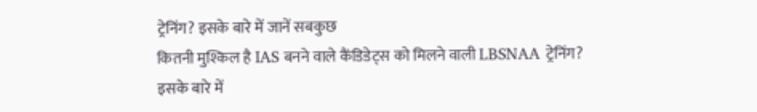ट्रेनिंग? इसके बारे में जानें सबकुछ
कितनी मुश्किल है IAS बनने वाले कैंडिडेट्स को मिलने वाली LBSNAA ट्रेनिंग? इसके बारे में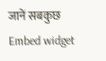जानें सबकुछ
Embed widget